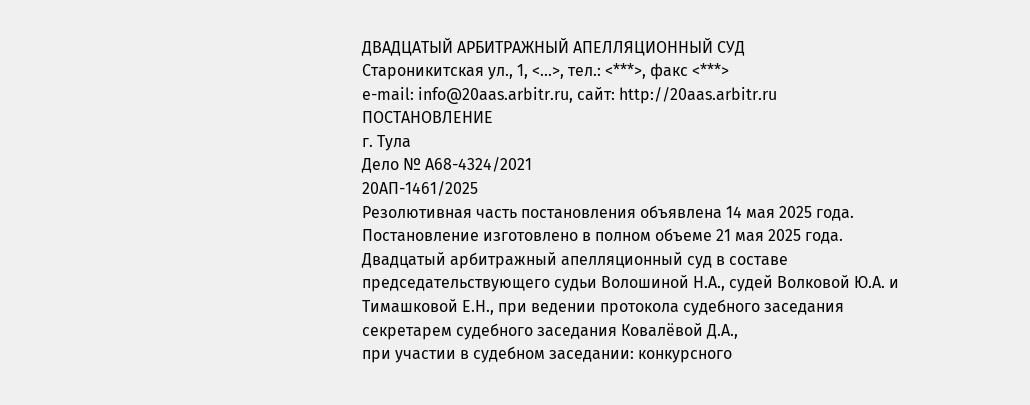ДВАДЦАТЫЙ АРБИТРАЖНЫЙ АПЕЛЛЯЦИОННЫЙ СУД
Староникитская ул., 1, <...>, тел.: <***>, факс <***>
e-mail: info@20aas.arbitr.ru, сайт: http://20aas.arbitr.ru
ПОСТАНОВЛЕНИЕ
г. Тула
Дело № А68-4324/2021
20АП-1461/2025
Резолютивная часть постановления объявлена 14 мая 2025 года.
Постановление изготовлено в полном объеме 21 мая 2025 года.
Двадцатый арбитражный апелляционный суд в составе председательствующего судьи Волошиной Н.А., судей Волковой Ю.А. и Тимашковой Е.Н., при ведении протокола судебного заседания секретарем судебного заседания Ковалёвой Д.А.,
при участии в судебном заседании: конкурсного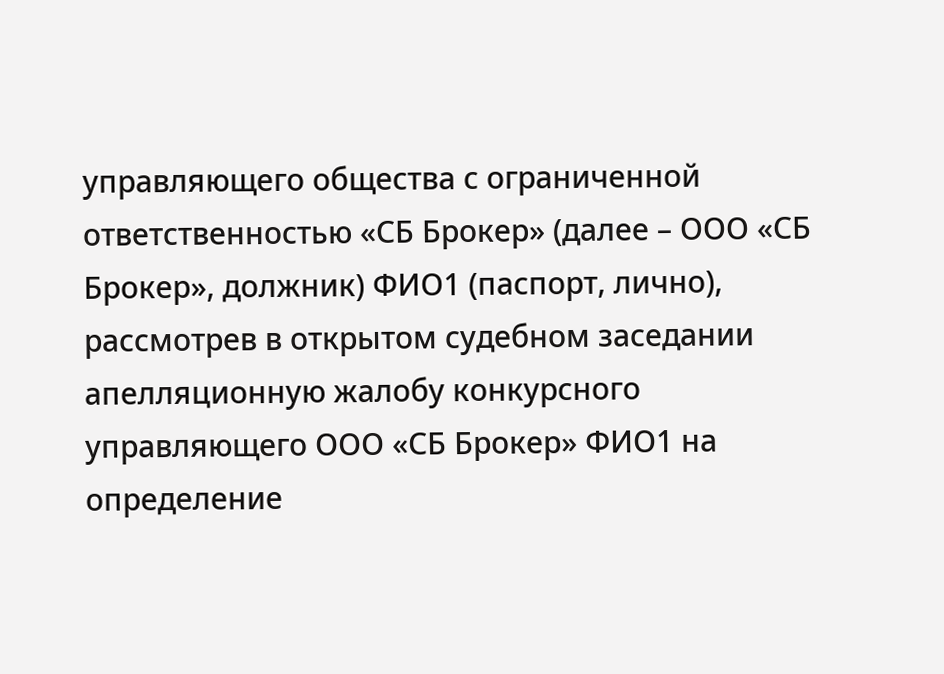управляющего общества с ограниченной ответственностью «СБ Брокер» (далее – ООО «СБ Брокер», должник) ФИО1 (паспорт, лично),
рассмотрев в открытом судебном заседании апелляционную жалобу конкурсного управляющего ООО «СБ Брокер» ФИО1 на определение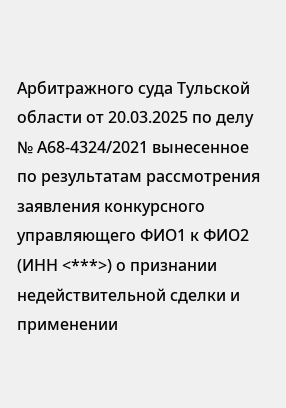Арбитражного суда Тульской области от 20.03.2025 по делу № А68-4324/2021 вынесенное по результатам рассмотрения заявления конкурсного управляющего ФИО1 к ФИО2 (ИНН <***>) о признании недействительной сделки и применении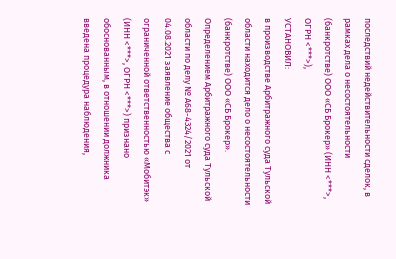последствий недействительности сделок, в рамках дела о несостоятельности (банкротстве) ООО «СБ Брокер» (ИНН <***>, ОГРН <***>),
УСТАНОВИЛ:
в производстве Арбитражного суда Тульской области находится дело о несостоятельности (банкротстве) ООО «СБ Брокер».
Определением Арбитражного суда Тульской области по делу № А68-4324/2021 от 04.08.2021 заявление общества с ограниченной ответственностью «Мобитэк» (ИНН <***>, ОГРН <***>) признано обоснованным, в отношении должника введена процедура наблюдения,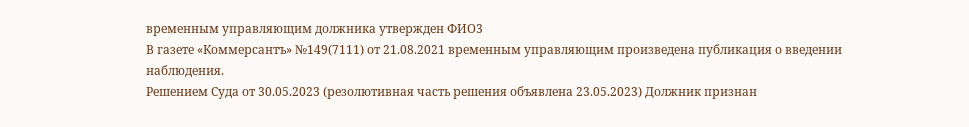временным управляющим должника утвержден ФИО3
В газете «Коммерсантъ» №149(7111) от 21.08.2021 временным управляющим произведена публикация о введении наблюдения.
Решением Суда от 30.05.2023 (резолютивная часть решения объявлена 23.05.2023) Должник признан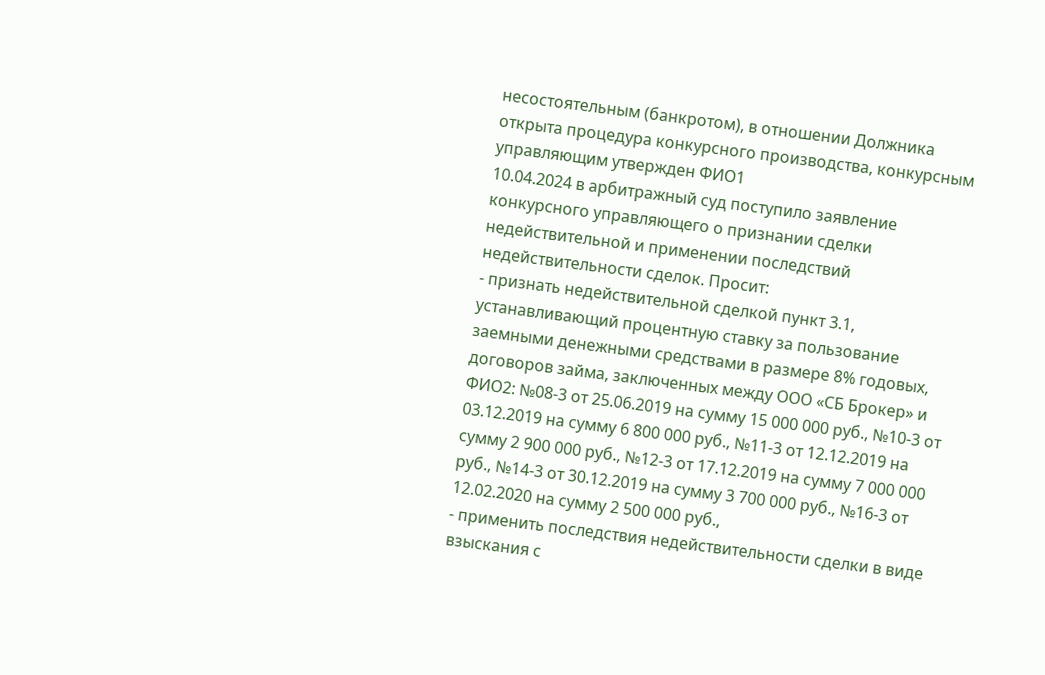несостоятельным (банкротом), в отношении Должника открыта процедура конкурсного производства, конкурсным управляющим утвержден ФИО1
10.04.2024 в арбитражный суд поступило заявление конкурсного управляющего о признании сделки недействительной и применении последствий недействительности сделок. Просит:
- признать недействительной сделкой пункт 3.1, устанавливающий процентную ставку за пользование заемными денежными средствами в размере 8% годовых, договоров займа, заключенных между ООО «СБ Брокер» и ФИО2: №08-3 от 25.06.2019 на сумму 15 000 000 руб., №10-3 от 03.12.2019 на сумму 6 800 000 руб., №11-3 от 12.12.2019 на сумму 2 900 000 руб., №12-3 от 17.12.2019 на сумму 7 000 000 руб., №14-3 от 30.12.2019 на сумму 3 700 000 руб., №16-3 от 12.02.2020 на сумму 2 500 000 руб.,
- применить последствия недействительности сделки в виде взыскания с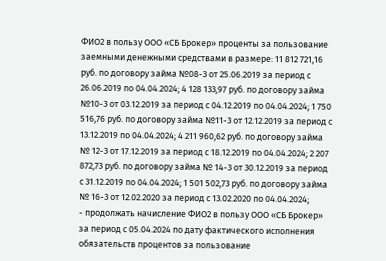ФИО2 в пользу ООО «СБ Брокер» проценты за пользование заемными денежными средствами в размере: 11 812 721,16 руб. по договору займа №08-3 от 25.06.2019 за период с 26.06.2019 по 04.04.2024; 4 128 133,97 руб. по договору займа №10-3 от 03.12.2019 за период с 04.12.2019 по 04.04.2024; 1 750 516,76 руб. по договору займа №11-3 от 12.12.2019 за период с 13.12.2019 по 04.04.2024; 4 211 960,62 руб. по договору займа № 12-3 от 17.12.2019 за период с 18.12.2019 по 04.04.2024; 2 207 872,73 руб. по договору займа № 14-3 от 30.12.2019 за период с 31.12.2019 по 04.04.2024; 1 501 502,73 руб. по договору займа № 16-3 от 12.02.2020 за период с 13.02.2020 по 04.04.2024;
- продолжать начисление ФИО2 в пользу ООО «СБ Брокер» за период с 05.04.2024 по дату фактического исполнения обязательств процентов за пользование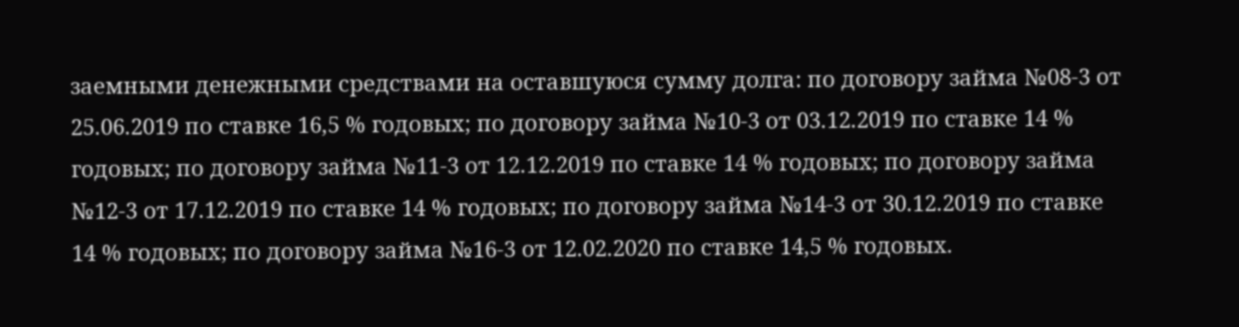заемными денежными средствами на оставшуюся сумму долга: по договору займа №08-3 от 25.06.2019 по ставке 16,5 % годовых; по договору займа №10-3 от 03.12.2019 по ставке 14 % годовых; по договору займа №11-3 от 12.12.2019 по ставке 14 % годовых; по договору займа №12-3 от 17.12.2019 по ставке 14 % годовых; по договору займа №14-3 от 30.12.2019 по ставке 14 % годовых; по договору займа №16-3 от 12.02.2020 по ставке 14,5 % годовых.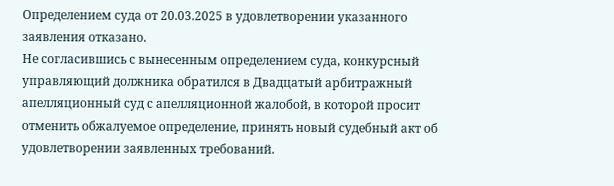Определением суда от 20.03.2025 в удовлетворении указанного заявления отказано.
Не согласившись с вынесенным определением суда, конкурсный управляющий должника обратился в Двадцатый арбитражный апелляционный суд с апелляционной жалобой, в которой просит отменить обжалуемое определение, принять новый судебный акт об удовлетворении заявленных требований.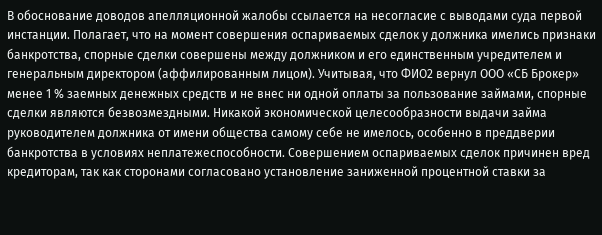В обоснование доводов апелляционной жалобы ссылается на несогласие с выводами суда первой инстанции. Полагает, что на момент совершения оспариваемых сделок у должника имелись признаки банкротства, спорные сделки совершены между должником и его единственным учредителем и генеральным директором (аффилированным лицом). Учитывая, что ФИО2 вернул ООО «СБ Брокер» менее 1 % заемных денежных средств и не внес ни одной оплаты за пользование займами, спорные сделки являются безвозмездными. Никакой экономической целесообразности выдачи займа руководителем должника от имени общества самому себе не имелось, особенно в преддверии банкротства в условиях неплатежеспособности. Совершением оспариваемых сделок причинен вред кредиторам, так как сторонами согласовано установление заниженной процентной ставки за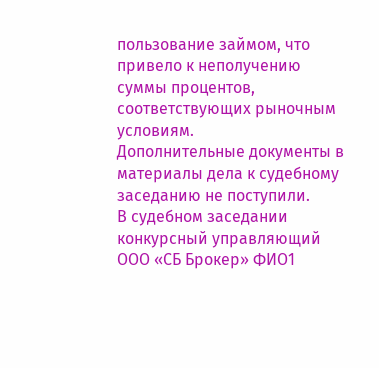пользование займом, что привело к неполучению суммы процентов, соответствующих рыночным условиям.
Дополнительные документы в материалы дела к судебному заседанию не поступили.
В судебном заседании конкурсный управляющий ООО «СБ Брокер» ФИО1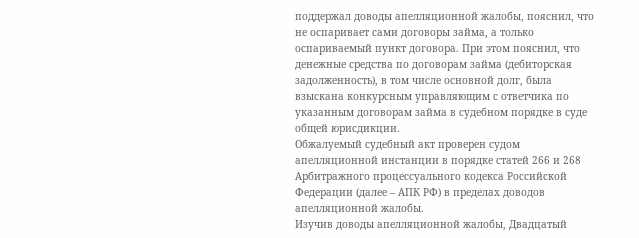поддержал доводы апелляционной жалобы, пояснил, что не оспаривает сами договоры займа, а только оспариваемый пункт договора. При этом пояснил, что денежные средства по договорам займа (дебиторская задолженность), в том числе основной долг, была взыскана конкурсным управляющим с ответчика по указанным договорам займа в судебном порядке в суде общей юрисдикции.
Обжалуемый судебный акт проверен судом апелляционной инстанции в порядке статей 266 и 268 Арбитражного процессуального кодекса Российской Федерации (далее – АПК РФ) в пределах доводов апелляционной жалобы.
Изучив доводы апелляционной жалобы, Двадцатый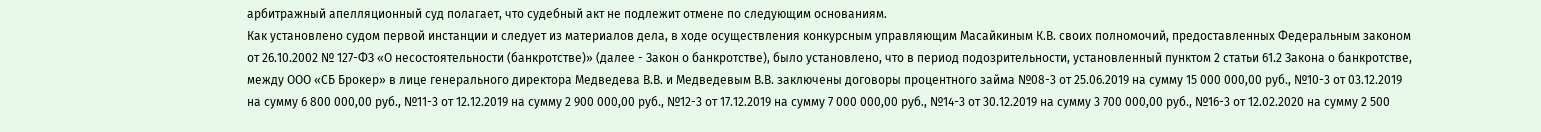арбитражный апелляционный суд полагает, что судебный акт не подлежит отмене по следующим основаниям.
Как установлено судом первой инстанции и следует из материалов дела, в ходе осуществления конкурсным управляющим Масайкиным К.В. своих полномочий, предоставленных Федеральным законом от 26.10.2002 № 127-ФЗ «О несостоятельности (банкротстве)» (далее - Закон о банкротстве), было установлено, что в период подозрительности, установленный пунктом 2 статьи 61.2 Закона о банкротстве, между ООО «СБ Брокер» в лице генерального директора Медведева В.В. и Медведевым В.В. заключены договоры процентного займа №08-3 от 25.06.2019 на сумму 15 000 000,00 руб., №10-3 от 03.12.2019 на сумму 6 800 000,00 руб., №11-3 от 12.12.2019 на сумму 2 900 000,00 руб., №12-3 от 17.12.2019 на сумму 7 000 000,00 руб., №14-3 от 30.12.2019 на сумму 3 700 000,00 руб., №16-3 от 12.02.2020 на сумму 2 500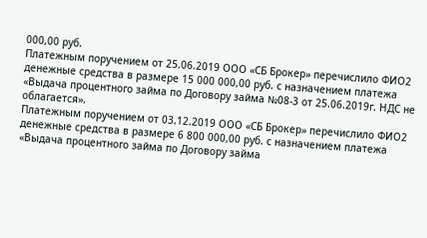000,00 руб.
Платежным поручением от 25.06.2019 ООО «СБ Брокер» перечислило ФИО2 денежные средства в размере 15 000 000,00 руб. с назначением платежа «Выдача процентного займа по Договору займа №08-3 от 25.06.2019г. НДС не облагается».
Платежным поручением от 03.12.2019 ООО «СБ Брокер» перечислило ФИО2 денежные средства в размере 6 800 000,00 руб. с назначением платежа «Выдача процентного займа по Договору займа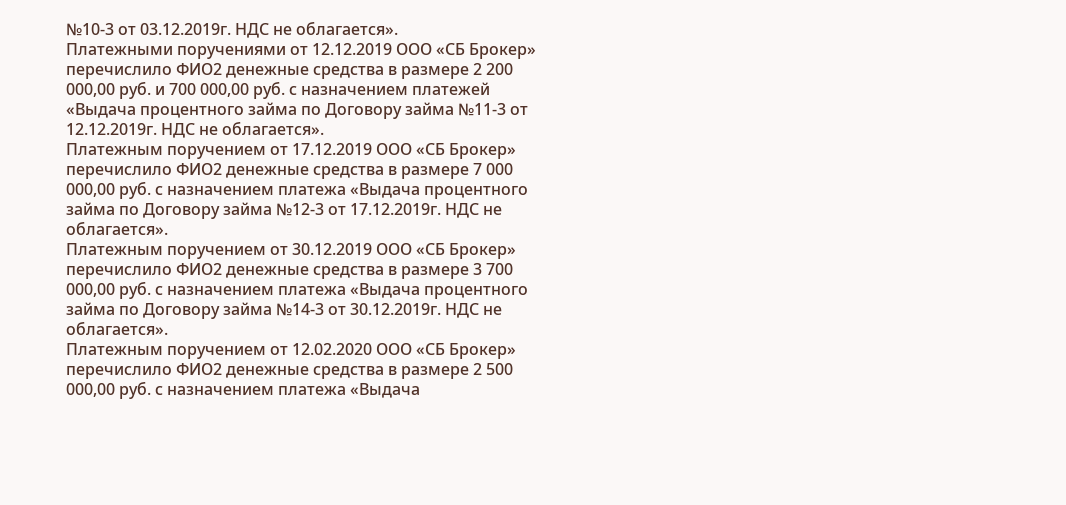№10-3 от 03.12.2019г. НДС не облагается».
Платежными поручениями от 12.12.2019 ООО «СБ Брокер» перечислило ФИО2 денежные средства в размере 2 200 000,00 руб. и 700 000,00 руб. с назначением платежей «Выдача процентного займа по Договору займа №11-3 от 12.12.2019г. НДС не облагается».
Платежным поручением от 17.12.2019 ООО «СБ Брокер» перечислило ФИО2 денежные средства в размере 7 000 000,00 руб. с назначением платежа «Выдача процентного займа по Договору займа №12-3 от 17.12.2019г. НДС не облагается».
Платежным поручением от 30.12.2019 ООО «СБ Брокер» перечислило ФИО2 денежные средства в размере 3 700 000,00 руб. с назначением платежа «Выдача процентного займа по Договору займа №14-3 от 30.12.2019г. НДС не облагается».
Платежным поручением от 12.02.2020 ООО «СБ Брокер» перечислило ФИО2 денежные средства в размере 2 500 000,00 руб. с назначением платежа «Выдача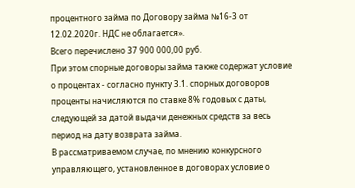процентного займа по Договору займа №16-3 от 12.02.2020г. НДС не облагается».
Всего перечислено 37 900 000,00 руб.
При этом спорные договоры займа также содержат условие о процентах - согласно пункту 3.1. спорных договоров проценты начисляются по ставке 8% годовых с даты, следующей за датой выдачи денежных средств за весь период на дату возврата займа.
В рассматриваемом случае, по мнению конкурсного управляющего, установленное в договорах условие о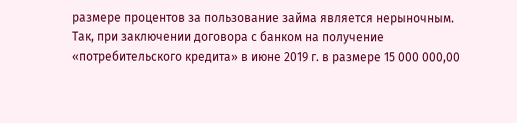размере процентов за пользование займа является нерыночным.
Так, при заключении договора с банком на получение «потребительского кредита» в июне 2019 г. в размере 15 000 000,00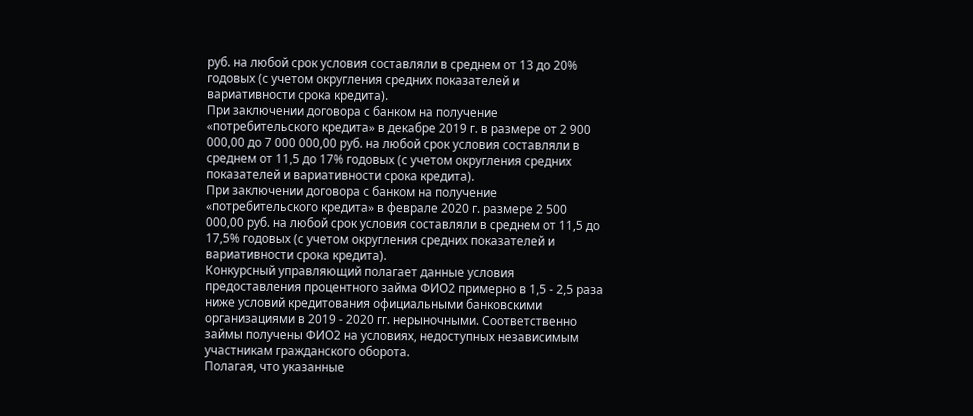руб. на любой срок условия составляли в среднем от 13 до 20% годовых (с учетом округления средних показателей и вариативности срока кредита).
При заключении договора с банком на получение «потребительского кредита» в декабре 2019 г. в размере от 2 900 000,00 до 7 000 000,00 руб. на любой срок условия составляли в среднем от 11,5 до 17% годовых (с учетом округления средних показателей и вариативности срока кредита).
При заключении договора с банком на получение «потребительского кредита» в феврале 2020 г. размере 2 500 000,00 руб. на любой срок условия составляли в среднем от 11,5 до 17,5% годовых (с учетом округления средних показателей и вариативности срока кредита).
Конкурсный управляющий полагает данные условия предоставления процентного займа ФИО2 примерно в 1,5 - 2,5 раза ниже условий кредитования официальными банковскими организациями в 2019 - 2020 гг. нерыночными. Соответственно займы получены ФИО2 на условиях, недоступных независимым участникам гражданского оборота.
Полагая, что указанные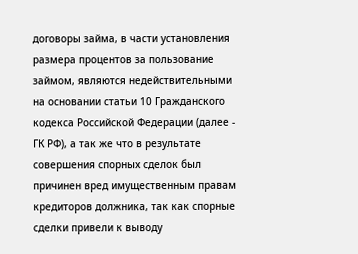договоры займа, в части установления размера процентов за пользование займом, являются недействительными на основании статьи 10 Гражданского кодекса Российской Федерации (далее - ГК РФ), а так же что в результате совершения спорных сделок был причинен вред имущественным правам кредиторов должника, так как спорные сделки привели к выводу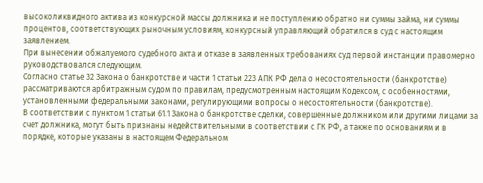высоколиквидного актива из конкурсной массы должника и не поступлению обратно ни суммы займа, ни суммы процентов, соответствующих рыночным условиям, конкурсный управляющий обратился в суд с настоящим заявлением.
При вынесении обжалуемого судебного акта и отказе в заявленных требованиях суд первой инстанции правомерно руководствовался следующим.
Согласно статье 32 Закона о банкротстве и части 1 статьи 223 АПК РФ дела о несостоятельности (банкротстве) рассматриваются арбитражным судом по правилам, предусмотренным настоящим Кодексом, с особенностями, установленными федеральными законами, регулирующими вопросы о несостоятельности (банкротстве).
В соответствии с пунктом 1 статьи 61.1 Закона о банкротстве сделки, совершенные должником или другими лицами за счет должника, могут быть признаны недействительными в соответствии с ГК РФ, а также по основаниям и в порядке, которые указаны в настоящем Федеральном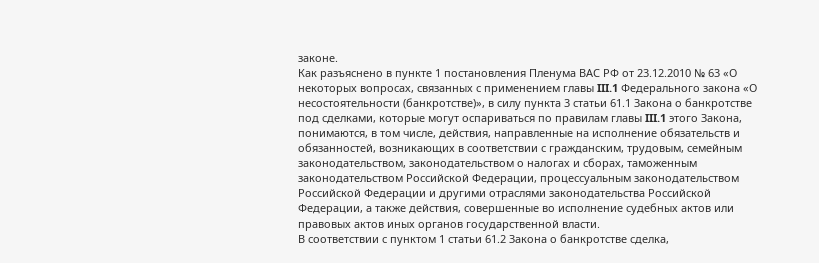законе.
Как разъяснено в пункте 1 постановления Пленума ВАС РФ от 23.12.2010 № 63 «О некоторых вопросах, связанных с применением главы III.1 Федерального закона «О несостоятельности (банкротстве)», в силу пункта 3 статьи 61.1 Закона о банкротстве под сделками, которые могут оспариваться по правилам главы III.1 этого Закона, понимаются, в том числе, действия, направленные на исполнение обязательств и обязанностей, возникающих в соответствии с гражданским, трудовым, семейным законодательством, законодательством о налогах и сборах, таможенным законодательством Российской Федерации, процессуальным законодательством Российской Федерации и другими отраслями законодательства Российской Федерации, а также действия, совершенные во исполнение судебных актов или правовых актов иных органов государственной власти.
В соответствии с пунктом 1 статьи 61.2 Закона о банкротстве сделка,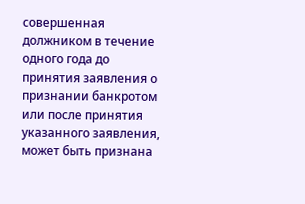совершенная должником в течение одного года до принятия заявления о признании банкротом или после принятия указанного заявления, может быть признана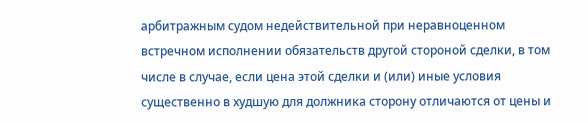арбитражным судом недействительной при неравноценном встречном исполнении обязательств другой стороной сделки, в том числе в случае, если цена этой сделки и (или) иные условия существенно в худшую для должника сторону отличаются от цены и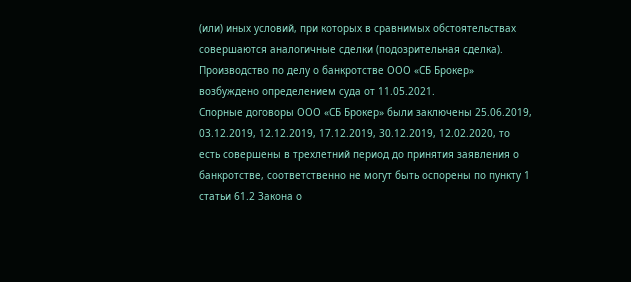(или) иных условий, при которых в сравнимых обстоятельствах совершаются аналогичные сделки (подозрительная сделка).
Производство по делу о банкротстве ООО «СБ Брокер» возбуждено определением суда от 11.05.2021.
Спорные договоры ООО «СБ Брокер» были заключены 25.06.2019, 03.12.2019, 12.12.2019, 17.12.2019, 30.12.2019, 12.02.2020, то есть совершены в трехлетний период до принятия заявления о банкротстве, соответственно не могут быть оспорены по пункту 1 статьи 61.2 Закона о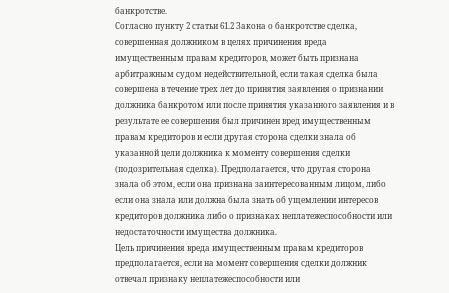банкротстве.
Согласно пункту 2 статьи 61.2 Закона о банкротстве сделка, совершенная должником в целях причинения вреда имущественным правам кредиторов, может быть признана арбитражным судом недействительной, если такая сделка была совершена в течение трех лет до принятия заявления о признании должника банкротом или после принятия указанного заявления и в результате ее совершения был причинен вред имущественным правам кредиторов и если другая сторона сделки знала об указанной цели должника к моменту совершения сделки (подозрительная сделка). Предполагается, что другая сторона знала об этом, если она признана заинтересованным лицом, либо если она знала или должна была знать об ущемлении интересов кредиторов должника либо о признаках неплатежеспособности или недостаточности имущества должника.
Цель причинения вреда имущественным правам кредиторов предполагается, если на момент совершения сделки должник отвечал признаку неплатежеспособности или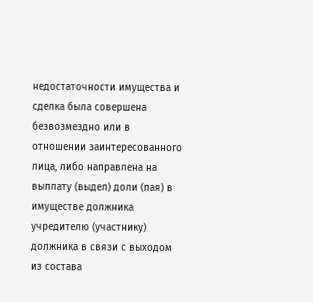недостаточности имущества и сделка была совершена безвозмездно или в отношении заинтересованного лица, либо направлена на выплату (выдел) доли (пая) в имуществе должника учредителю (участнику) должника в связи с выходом из состава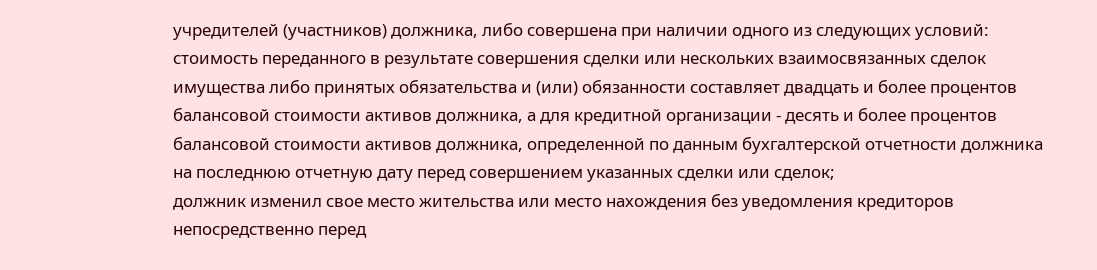учредителей (участников) должника, либо совершена при наличии одного из следующих условий:
стоимость переданного в результате совершения сделки или нескольких взаимосвязанных сделок имущества либо принятых обязательства и (или) обязанности составляет двадцать и более процентов балансовой стоимости активов должника, а для кредитной организации - десять и более процентов балансовой стоимости активов должника, определенной по данным бухгалтерской отчетности должника на последнюю отчетную дату перед совершением указанных сделки или сделок;
должник изменил свое место жительства или место нахождения без уведомления кредиторов непосредственно перед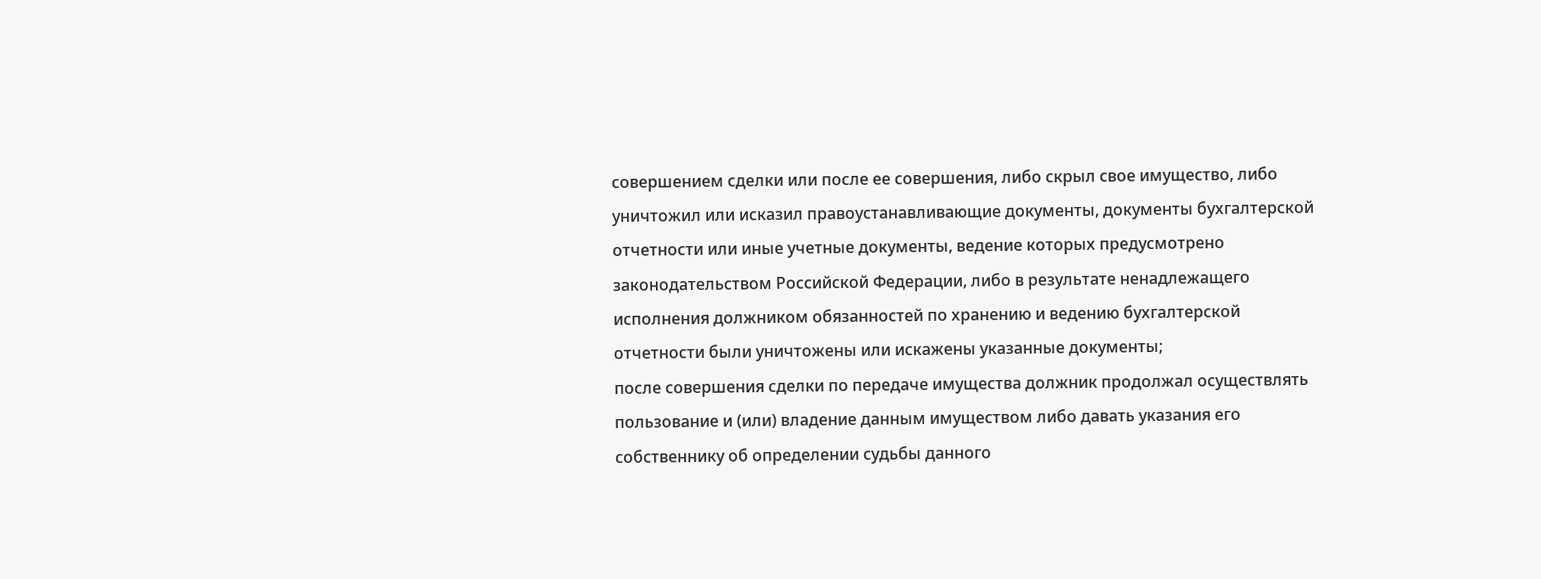совершением сделки или после ее совершения, либо скрыл свое имущество, либо уничтожил или исказил правоустанавливающие документы, документы бухгалтерской отчетности или иные учетные документы, ведение которых предусмотрено законодательством Российской Федерации, либо в результате ненадлежащего исполнения должником обязанностей по хранению и ведению бухгалтерской отчетности были уничтожены или искажены указанные документы;
после совершения сделки по передаче имущества должник продолжал осуществлять пользование и (или) владение данным имуществом либо давать указания его собственнику об определении судьбы данного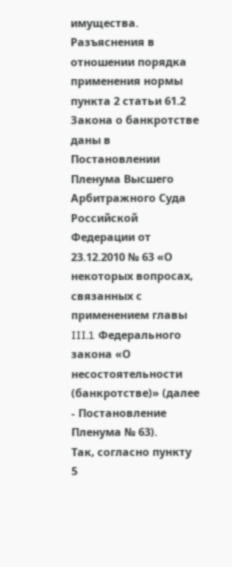имущества.
Разъяснения в отношении порядка применения нормы пункта 2 статьи 61.2 Закона о банкротстве даны в Постановлении Пленума Высшего Арбитражного Суда Российской Федерации от 23.12.2010 № 63 «О некоторых вопросах, связанных с применением главы III.1 Федерального закона «О несостоятельности (банкротстве)» (далее - Постановление Пленума № 63).
Так, согласно пункту 5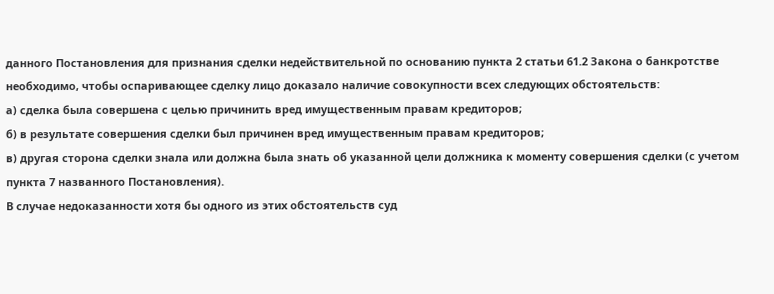данного Постановления для признания сделки недействительной по основанию пункта 2 статьи 61.2 Закона о банкротстве необходимо, чтобы оспаривающее сделку лицо доказало наличие совокупности всех следующих обстоятельств:
а) сделка была совершена с целью причинить вред имущественным правам кредиторов;
б) в результате совершения сделки был причинен вред имущественным правам кредиторов;
в) другая сторона сделки знала или должна была знать об указанной цели должника к моменту совершения сделки (с учетом пункта 7 названного Постановления).
В случае недоказанности хотя бы одного из этих обстоятельств суд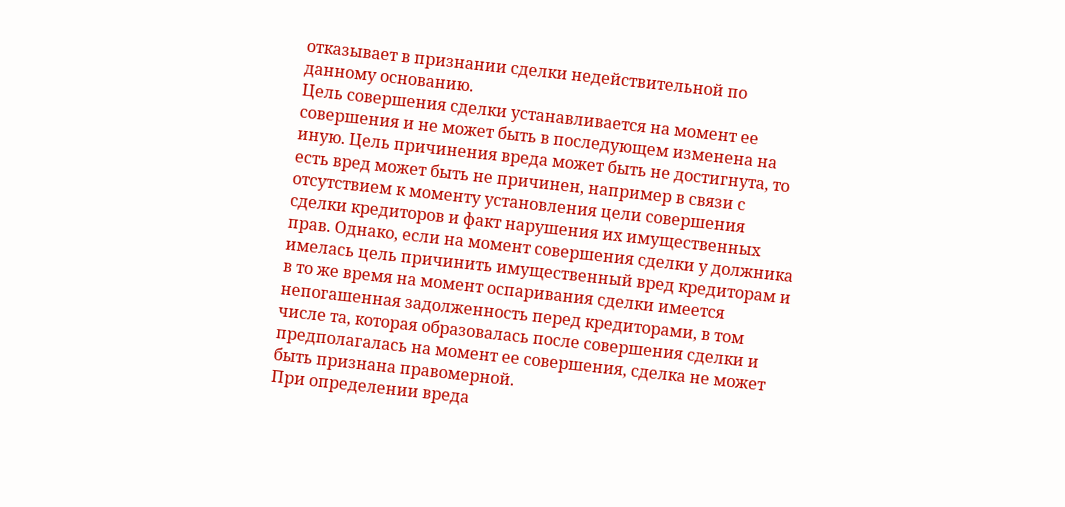отказывает в признании сделки недействительной по данному основанию.
Цель совершения сделки устанавливается на момент ее совершения и не может быть в последующем изменена на иную. Цель причинения вреда может быть не достигнута, то есть вред может быть не причинен, например в связи с отсутствием к моменту установления цели совершения сделки кредиторов и факт нарушения их имущественных прав. Однако, если на момент совершения сделки у должника имелась цель причинить имущественный вред кредиторам и в то же время на момент оспаривания сделки имеется непогашенная задолженность перед кредиторами, в том числе та, которая образовалась после совершения сделки и предполагалась на момент ее совершения, сделка не может быть признана правомерной.
При определении вреда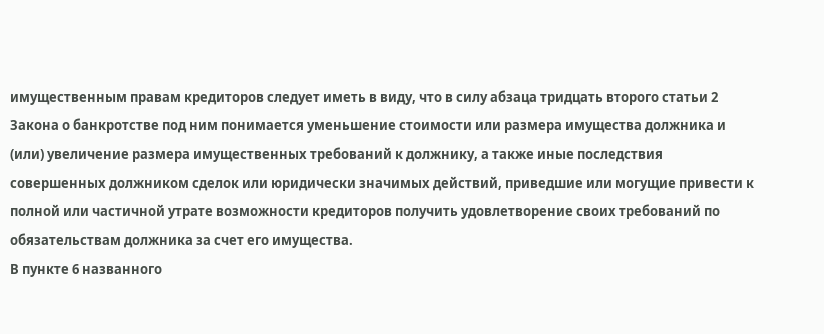имущественным правам кредиторов следует иметь в виду, что в силу абзаца тридцать второго статьи 2 Закона о банкротстве под ним понимается уменьшение стоимости или размера имущества должника и (или) увеличение размера имущественных требований к должнику, а также иные последствия совершенных должником сделок или юридически значимых действий, приведшие или могущие привести к полной или частичной утрате возможности кредиторов получить удовлетворение своих требований по обязательствам должника за счет его имущества.
В пункте 6 названного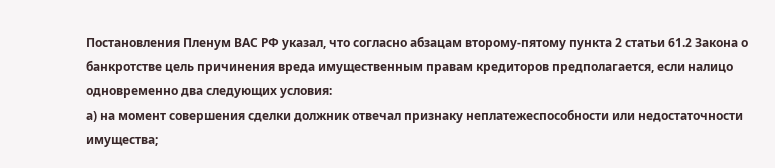Постановления Пленум ВАС РФ указал, что согласно абзацам второму-пятому пункта 2 статьи 61.2 Закона о банкротстве цель причинения вреда имущественным правам кредиторов предполагается, если налицо одновременно два следующих условия:
а) на момент совершения сделки должник отвечал признаку неплатежеспособности или недостаточности имущества;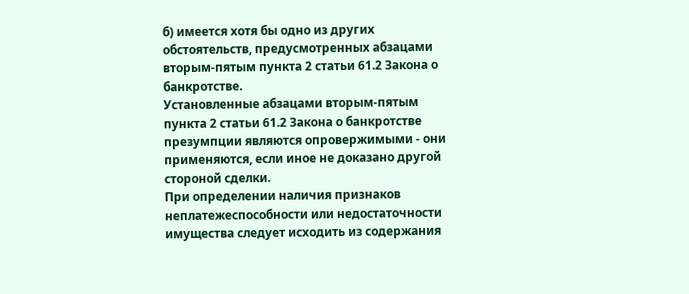б) имеется хотя бы одно из других обстоятельств, предусмотренных абзацами вторым-пятым пункта 2 статьи 61.2 Закона о банкротстве.
Установленные абзацами вторым-пятым пункта 2 статьи 61.2 Закона о банкротстве презумпции являются опровержимыми - они применяются, если иное не доказано другой стороной сделки.
При определении наличия признаков неплатежеспособности или недостаточности имущества следует исходить из содержания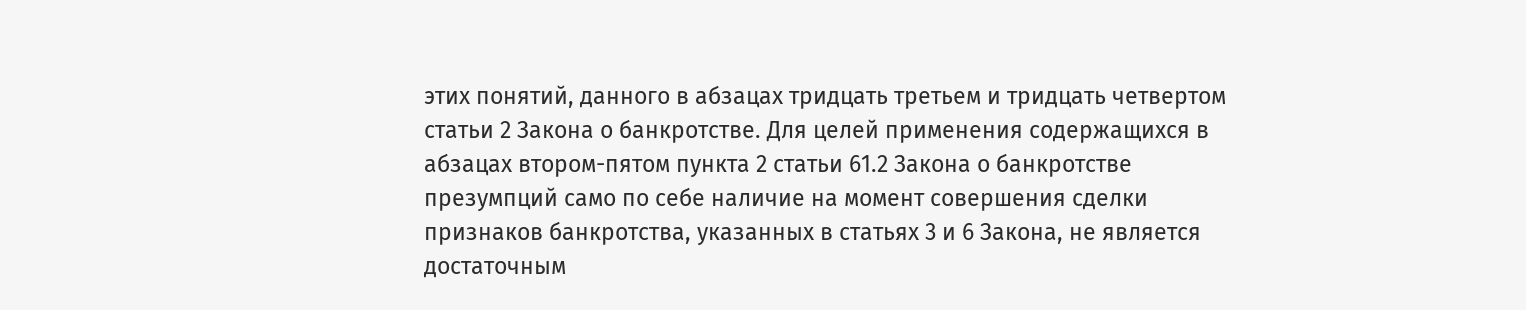этих понятий, данного в абзацах тридцать третьем и тридцать четвертом статьи 2 Закона о банкротстве. Для целей применения содержащихся в абзацах втором-пятом пункта 2 статьи 61.2 Закона о банкротстве презумпций само по себе наличие на момент совершения сделки признаков банкротства, указанных в статьях 3 и 6 Закона, не является достаточным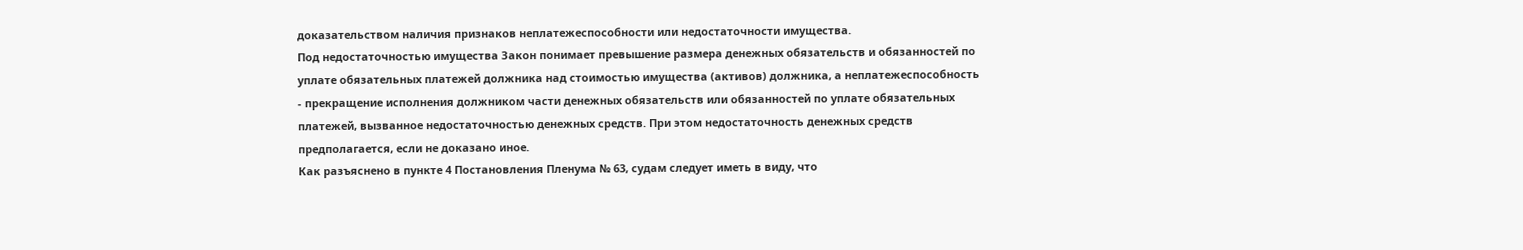доказательством наличия признаков неплатежеспособности или недостаточности имущества.
Под недостаточностью имущества Закон понимает превышение размера денежных обязательств и обязанностей по уплате обязательных платежей должника над стоимостью имущества (активов) должника, а неплатежеспособность - прекращение исполнения должником части денежных обязательств или обязанностей по уплате обязательных платежей, вызванное недостаточностью денежных средств. При этом недостаточность денежных средств предполагается, если не доказано иное.
Как разъяснено в пункте 4 Постановления Пленума № 63, судам следует иметь в виду, что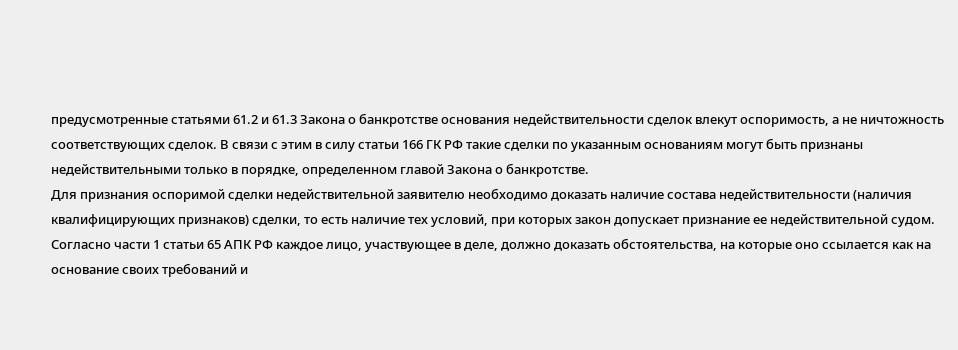предусмотренные статьями 61.2 и 61.3 Закона о банкротстве основания недействительности сделок влекут оспоримость, а не ничтожность соответствующих сделок. В связи с этим в силу статьи 166 ГК РФ такие сделки по указанным основаниям могут быть признаны недействительными только в порядке, определенном главой Закона о банкротстве.
Для признания оспоримой сделки недействительной заявителю необходимо доказать наличие состава недействительности (наличия квалифицирующих признаков) сделки, то есть наличие тех условий, при которых закон допускает признание ее недействительной судом.
Согласно части 1 статьи 65 АПК РФ каждое лицо, участвующее в деле, должно доказать обстоятельства, на которые оно ссылается как на основание своих требований и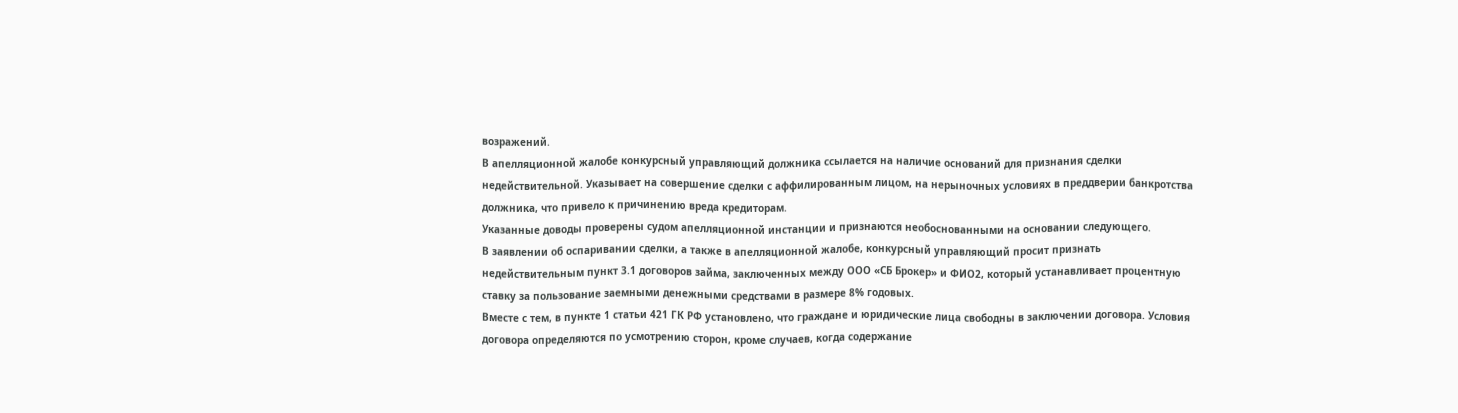возражений.
В апелляционной жалобе конкурсный управляющий должника ссылается на наличие оснований для признания сделки недействительной. Указывает на совершение сделки с аффилированным лицом, на нерыночных условиях в преддверии банкротства должника, что привело к причинению вреда кредиторам.
Указанные доводы проверены судом апелляционной инстанции и признаются необоснованными на основании следующего.
В заявлении об оспаривании сделки, а также в апелляционной жалобе, конкурсный управляющий просит признать недействительным пункт 3.1 договоров займа, заключенных между ООО «СБ Брокер» и ФИО2, который устанавливает процентную ставку за пользование заемными денежными средствами в размере 8% годовых.
Вместе с тем, в пункте 1 статьи 421 ГК РФ установлено, что граждане и юридические лица свободны в заключении договора. Условия договора определяются по усмотрению сторон, кроме случаев, когда содержание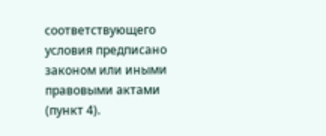соответствующего условия предписано законом или иными правовыми актами (пункт 4).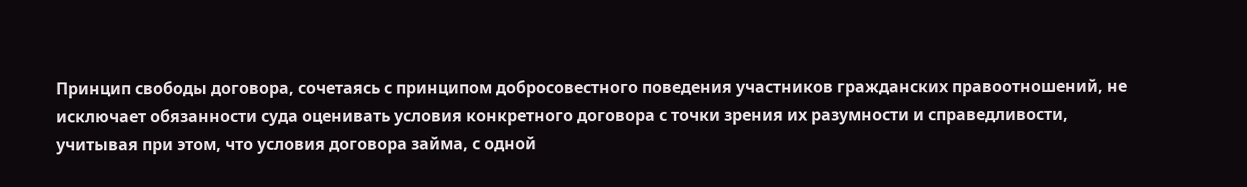Принцип свободы договора, сочетаясь с принципом добросовестного поведения участников гражданских правоотношений, не исключает обязанности суда оценивать условия конкретного договора с точки зрения их разумности и справедливости, учитывая при этом, что условия договора займа, с одной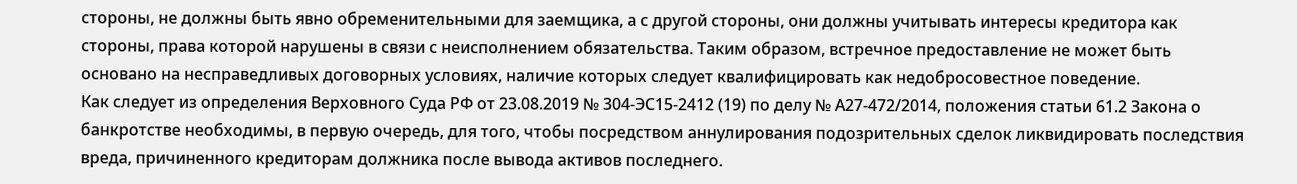стороны, не должны быть явно обременительными для заемщика, а с другой стороны, они должны учитывать интересы кредитора как стороны, права которой нарушены в связи с неисполнением обязательства. Таким образом, встречное предоставление не может быть основано на несправедливых договорных условиях, наличие которых следует квалифицировать как недобросовестное поведение.
Как следует из определения Верховного Суда РФ от 23.08.2019 № 304-ЭС15-2412 (19) по делу № А27-472/2014, положения статьи 61.2 Закона о банкротстве необходимы, в первую очередь, для того, чтобы посредством аннулирования подозрительных сделок ликвидировать последствия вреда, причиненного кредиторам должника после вывода активов последнего.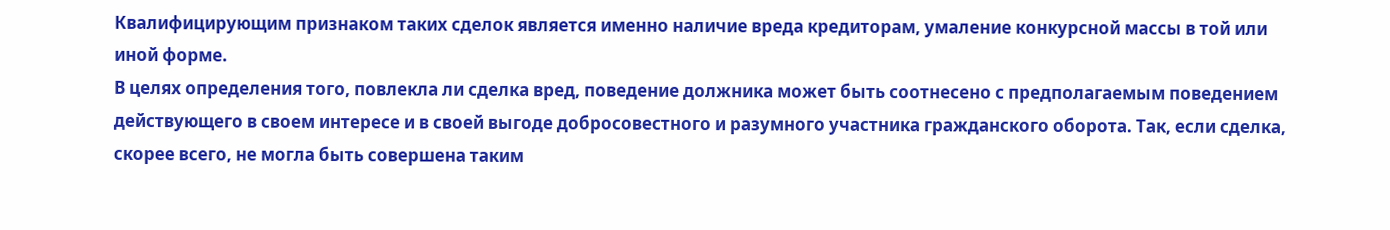Квалифицирующим признаком таких сделок является именно наличие вреда кредиторам, умаление конкурсной массы в той или иной форме.
В целях определения того, повлекла ли сделка вред, поведение должника может быть соотнесено с предполагаемым поведением действующего в своем интересе и в своей выгоде добросовестного и разумного участника гражданского оборота. Так, если сделка, скорее всего, не могла быть совершена таким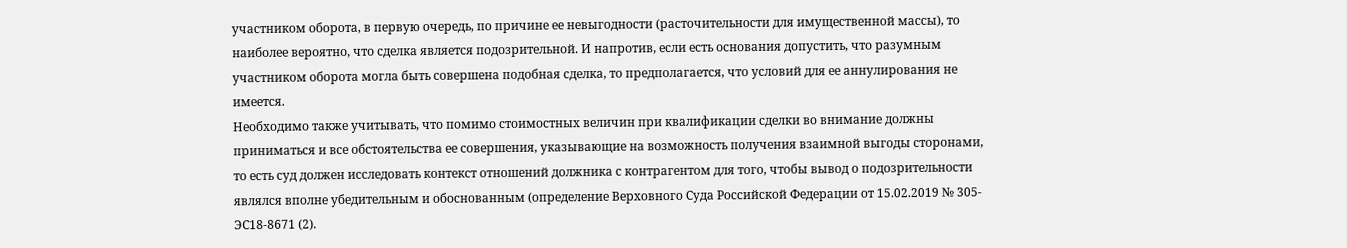участником оборота, в первую очередь, по причине ее невыгодности (расточительности для имущественной массы), то наиболее вероятно, что сделка является подозрительной. И напротив, если есть основания допустить, что разумным участником оборота могла быть совершена подобная сделка, то предполагается, что условий для ее аннулирования не имеется.
Необходимо также учитывать, что помимо стоимостных величин при квалификации сделки во внимание должны приниматься и все обстоятельства ее совершения, указывающие на возможность получения взаимной выгоды сторонами, то есть суд должен исследовать контекст отношений должника с контрагентом для того, чтобы вывод о подозрительности являлся вполне убедительным и обоснованным (определение Верховного Суда Российской Федерации от 15.02.2019 № 305-ЭС18-8671 (2).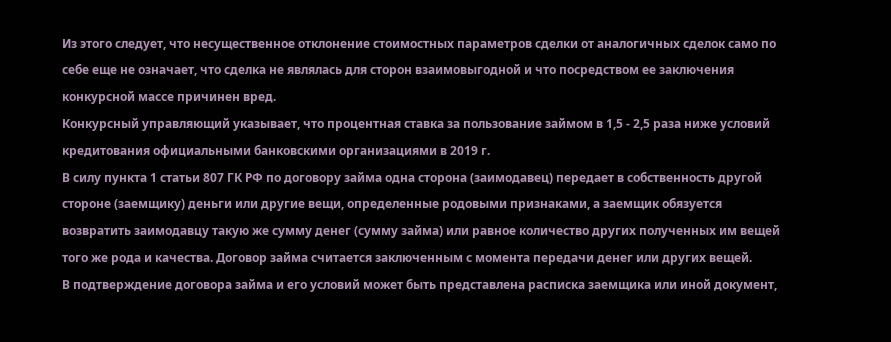Из этого следует, что несущественное отклонение стоимостных параметров сделки от аналогичных сделок само по себе еще не означает, что сделка не являлась для сторон взаимовыгодной и что посредством ее заключения конкурсной массе причинен вред.
Конкурсный управляющий указывает, что процентная ставка за пользование займом в 1,5 - 2,5 раза ниже условий кредитования официальными банковскими организациями в 2019 г.
В силу пункта 1 статьи 807 ГК РФ по договору займа одна сторона (заимодавец) передает в собственность другой стороне (заемщику) деньги или другие вещи, определенные родовыми признаками, а заемщик обязуется возвратить заимодавцу такую же сумму денег (сумму займа) или равное количество других полученных им вещей того же рода и качества. Договор займа считается заключенным с момента передачи денег или других вещей.
В подтверждение договора займа и его условий может быть представлена расписка заемщика или иной документ,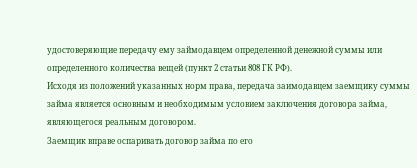удостоверяющие передачу ему займодавцем определенной денежной суммы или определенного количества вещей (пункт 2 статьи 808 ГК РФ).
Исходя из положений указанных норм права, передача заимодавцем заемщику суммы займа является основным и необходимым условием заключения договора займа, являющегося реальным договором.
Заемщик вправе оспаривать договор займа по его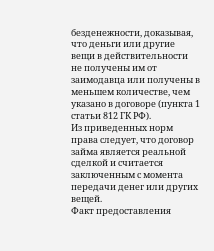безденежности, доказывая, что деньги или другие вещи в действительности не получены им от заимодавца или получены в меньшем количестве, чем указано в договоре (пункта 1 статьи 812 ГК РФ).
Из приведенных норм права следует, что договор займа является реальной сделкой и считается заключенным с момента передачи денег или других вещей.
Факт предоставления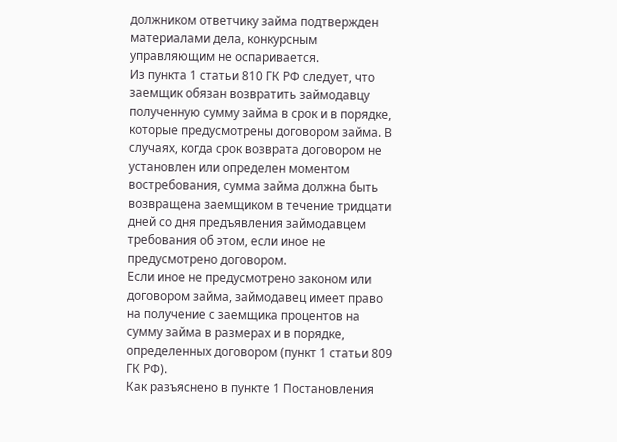должником ответчику займа подтвержден материалами дела, конкурсным управляющим не оспаривается.
Из пункта 1 статьи 810 ГК РФ следует, что заемщик обязан возвратить займодавцу полученную сумму займа в срок и в порядке, которые предусмотрены договором займа. В случаях, когда срок возврата договором не установлен или определен моментом востребования, сумма займа должна быть возвращена заемщиком в течение тридцати дней со дня предъявления займодавцем требования об этом, если иное не предусмотрено договором.
Если иное не предусмотрено законом или договором займа, займодавец имеет право на получение с заемщика процентов на сумму займа в размерах и в порядке, определенных договором (пункт 1 статьи 809 ГК РФ).
Как разъяснено в пункте 1 Постановления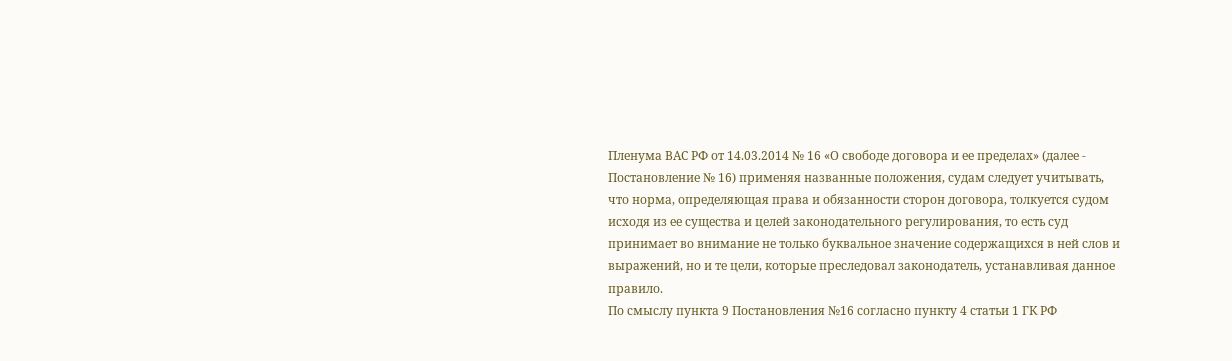Пленума ВАС РФ от 14.03.2014 № 16 «О свободе договора и ее пределах» (далее - Постановление № 16) применяя названные положения, судам следует учитывать, что норма, определяющая права и обязанности сторон договора, толкуется судом исходя из ее существа и целей законодательного регулирования, то есть суд принимает во внимание не только буквальное значение содержащихся в ней слов и выражений, но и те цели, которые преследовал законодатель, устанавливая данное правило.
По смыслу пункта 9 Постановления №16 согласно пункту 4 статьи 1 ГК РФ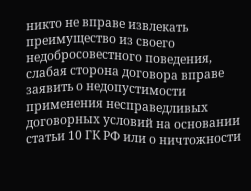никто не вправе извлекать преимущество из своего недобросовестного поведения, слабая сторона договора вправе заявить о недопустимости применения несправедливых договорных условий на основании статьи 10 ГК РФ или о ничтожности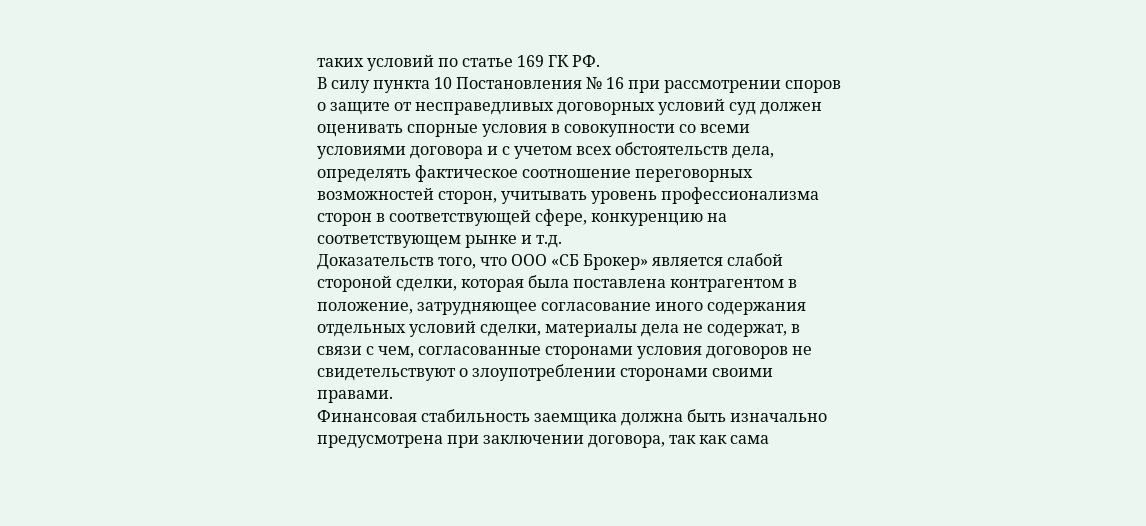таких условий по статье 169 ГК РФ.
В силу пункта 10 Постановления № 16 при рассмотрении споров о защите от несправедливых договорных условий суд должен оценивать спорные условия в совокупности со всеми условиями договора и с учетом всех обстоятельств дела, определять фактическое соотношение переговорных возможностей сторон, учитывать уровень профессионализма сторон в соответствующей сфере, конкуренцию на соответствующем рынке и т.д.
Доказательств того, что ООО «СБ Брокер» является слабой стороной сделки, которая была поставлена контрагентом в положение, затрудняющее согласование иного содержания отдельных условий сделки, материалы дела не содержат, в связи с чем, согласованные сторонами условия договоров не свидетельствуют о злоупотреблении сторонами своими правами.
Финансовая стабильность заемщика должна быть изначально предусмотрена при заключении договора, так как сама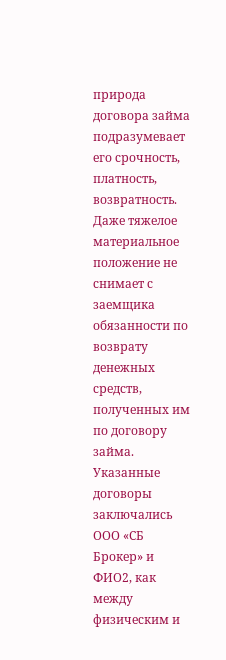природа договора займа подразумевает его срочность, платность, возвратность. Даже тяжелое материальное положение не снимает с заемщика обязанности по возврату денежных средств, полученных им по договору займа.
Указанные договоры заключались ООО «СБ Брокер» и ФИО2, как между физическим и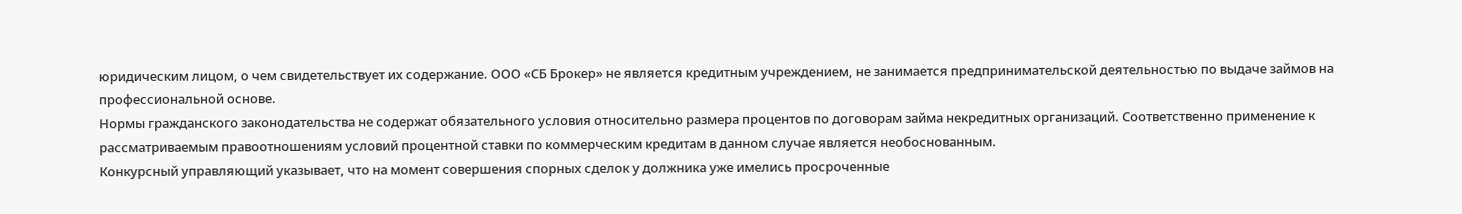юридическим лицом, о чем свидетельствует их содержание. ООО «СБ Брокер» не является кредитным учреждением, не занимается предпринимательской деятельностью по выдаче займов на профессиональной основе.
Нормы гражданского законодательства не содержат обязательного условия относительно размера процентов по договорам займа некредитных организаций. Соответственно применение к рассматриваемым правоотношениям условий процентной ставки по коммерческим кредитам в данном случае является необоснованным.
Конкурсный управляющий указывает, что на момент совершения спорных сделок у должника уже имелись просроченные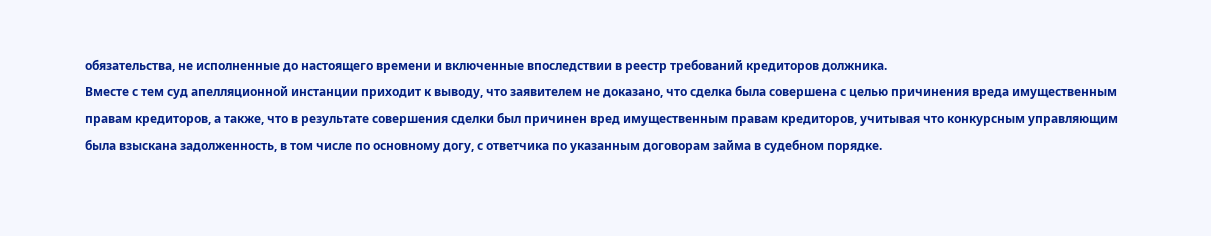обязательства, не исполненные до настоящего времени и включенные впоследствии в реестр требований кредиторов должника.
Вместе с тем суд апелляционной инстанции приходит к выводу, что заявителем не доказано, что сделка была совершена с целью причинения вреда имущественным правам кредиторов, а также, что в результате совершения сделки был причинен вред имущественным правам кредиторов, учитывая что конкурсным управляющим была взыскана задолженность, в том числе по основному догу, с ответчика по указанным договорам займа в судебном порядке.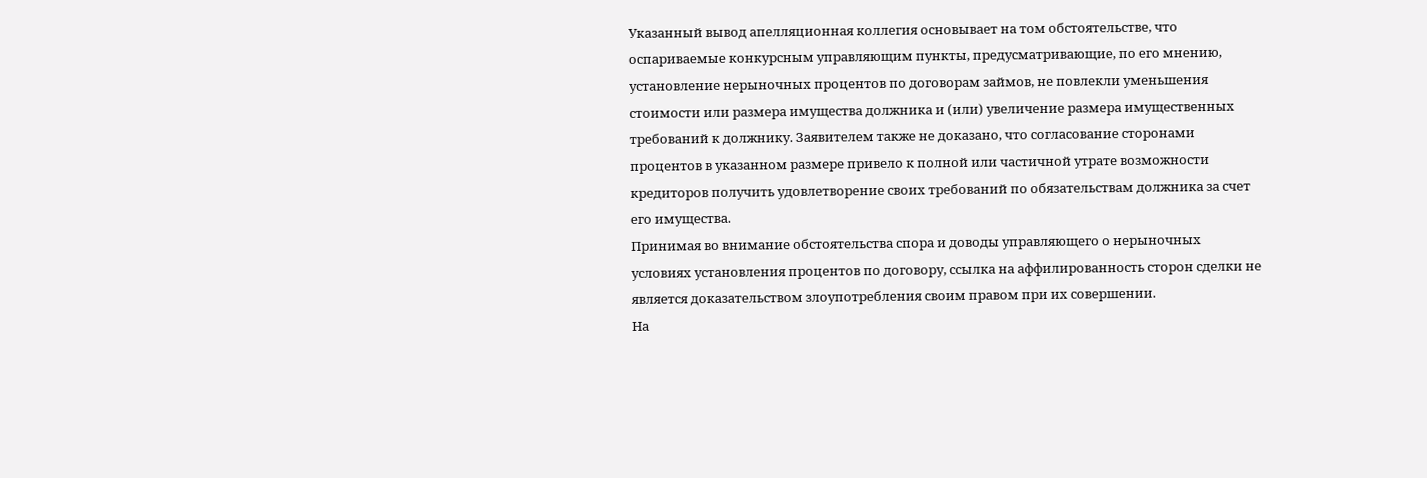Указанный вывод апелляционная коллегия основывает на том обстоятельстве, что оспариваемые конкурсным управляющим пункты, предусматривающие, по его мнению, установление нерыночных процентов по договорам займов, не повлекли уменьшения стоимости или размера имущества должника и (или) увеличение размера имущественных требований к должнику. Заявителем также не доказано, что согласование сторонами процентов в указанном размере привело к полной или частичной утрате возможности кредиторов получить удовлетворение своих требований по обязательствам должника за счет его имущества.
Принимая во внимание обстоятельства спора и доводы управляющего о нерыночных условиях установления процентов по договору, ссылка на аффилированность сторон сделки не является доказательством злоупотребления своим правом при их совершении.
На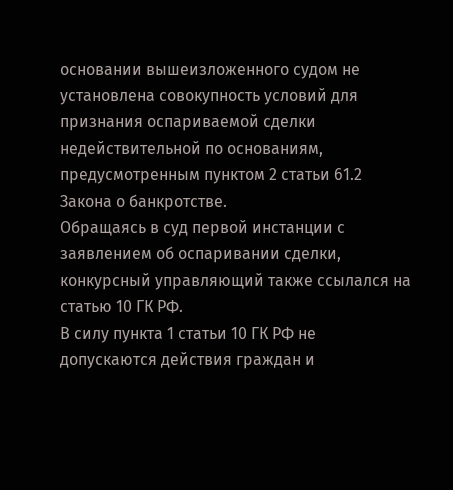основании вышеизложенного судом не установлена совокупность условий для признания оспариваемой сделки недействительной по основаниям, предусмотренным пунктом 2 статьи 61.2 Закона о банкротстве.
Обращаясь в суд первой инстанции с заявлением об оспаривании сделки, конкурсный управляющий также ссылался на статью 10 ГК РФ.
В силу пункта 1 статьи 10 ГК РФ не допускаются действия граждан и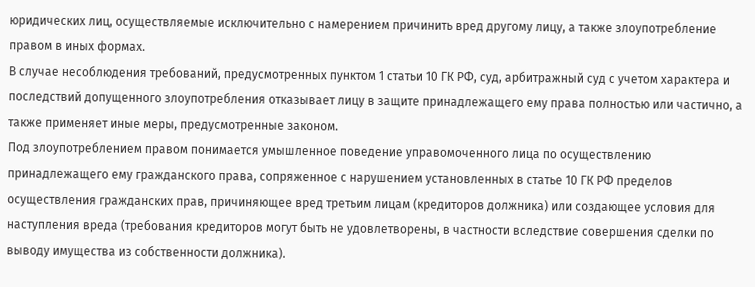юридических лиц, осуществляемые исключительно с намерением причинить вред другому лицу, а также злоупотребление правом в иных формах.
В случае несоблюдения требований, предусмотренных пунктом 1 статьи 10 ГК РФ, суд, арбитражный суд с учетом характера и последствий допущенного злоупотребления отказывает лицу в защите принадлежащего ему права полностью или частично, а также применяет иные меры, предусмотренные законом.
Под злоупотреблением правом понимается умышленное поведение управомоченного лица по осуществлению принадлежащего ему гражданского права, сопряженное с нарушением установленных в статье 10 ГК РФ пределов осуществления гражданских прав, причиняющее вред третьим лицам (кредиторов должника) или создающее условия для наступления вреда (требования кредиторов могут быть не удовлетворены, в частности вследствие совершения сделки по выводу имущества из собственности должника).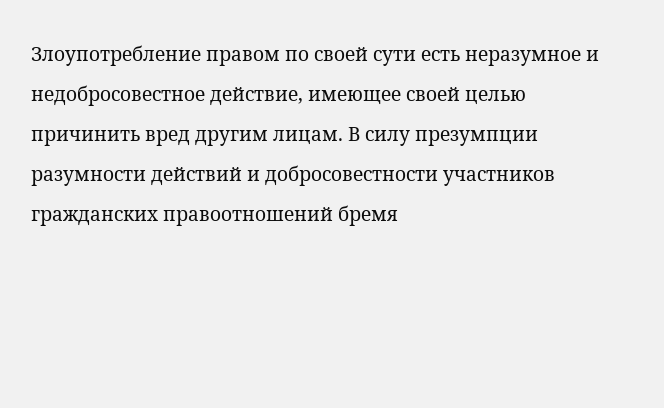Злоупотребление правом по своей сути есть неразумное и недобросовестное действие, имеющее своей целью причинить вред другим лицам. В силу презумпции разумности действий и добросовестности участников гражданских правоотношений бремя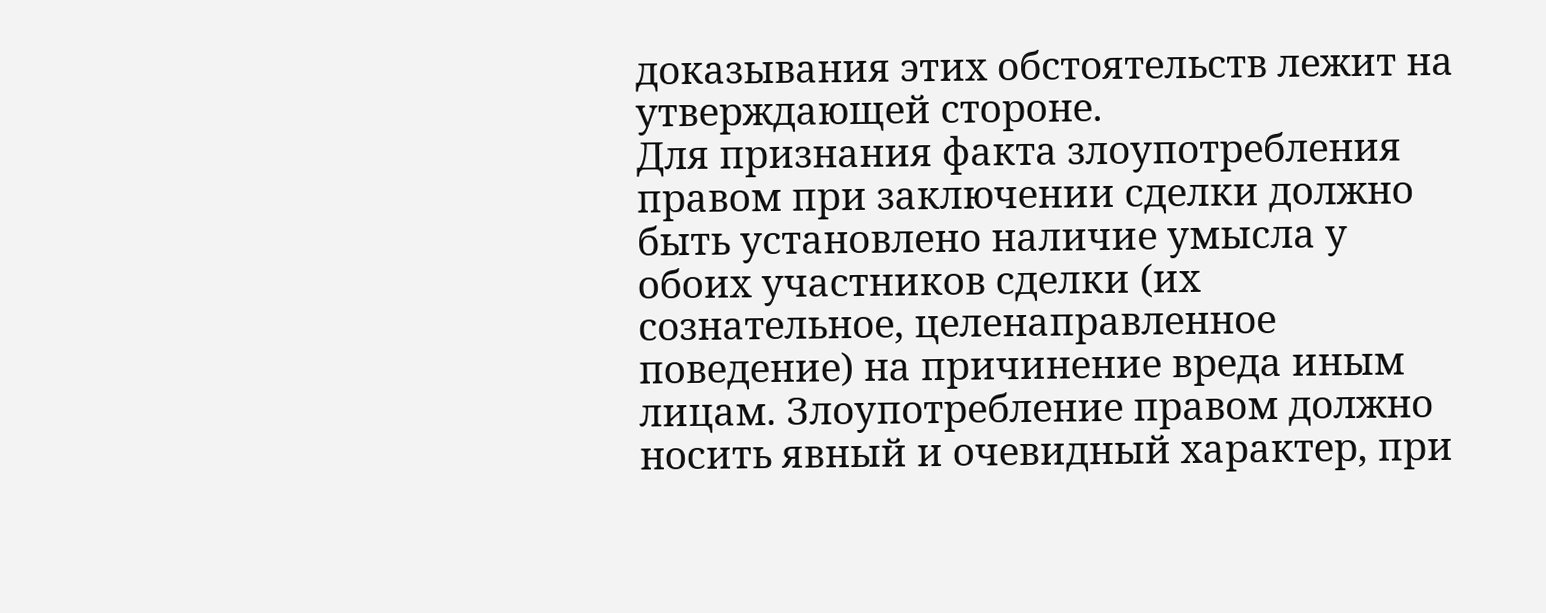доказывания этих обстоятельств лежит на утверждающей стороне.
Для признания факта злоупотребления правом при заключении сделки должно быть установлено наличие умысла у обоих участников сделки (их сознательное, целенаправленное поведение) на причинение вреда иным лицам. Злоупотребление правом должно носить явный и очевидный характер, при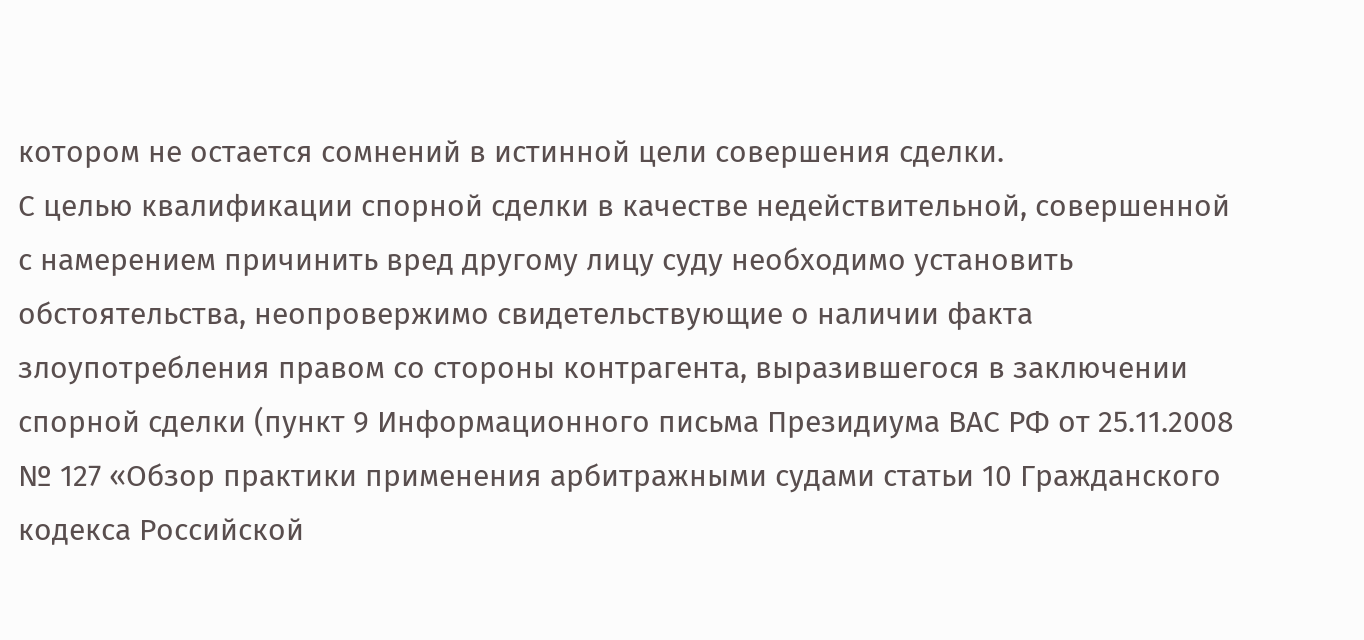котором не остается сомнений в истинной цели совершения сделки.
С целью квалификации спорной сделки в качестве недействительной, совершенной с намерением причинить вред другому лицу суду необходимо установить обстоятельства, неопровержимо свидетельствующие о наличии факта злоупотребления правом со стороны контрагента, выразившегося в заключении спорной сделки (пункт 9 Информационного письма Президиума ВАС РФ от 25.11.2008 № 127 «Обзор практики применения арбитражными судами статьи 10 Гражданского кодекса Российской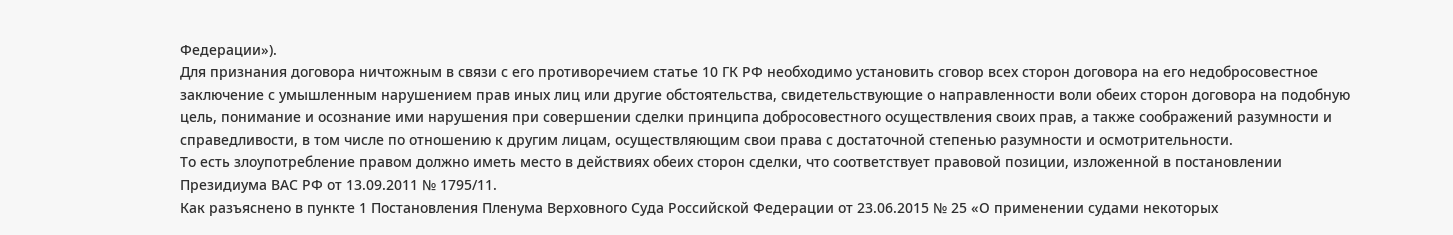Федерации»).
Для признания договора ничтожным в связи с его противоречием статье 10 ГК РФ необходимо установить сговор всех сторон договора на его недобросовестное заключение с умышленным нарушением прав иных лиц или другие обстоятельства, свидетельствующие о направленности воли обеих сторон договора на подобную цель, понимание и осознание ими нарушения при совершении сделки принципа добросовестного осуществления своих прав, а также соображений разумности и справедливости, в том числе по отношению к другим лицам, осуществляющим свои права с достаточной степенью разумности и осмотрительности.
То есть злоупотребление правом должно иметь место в действиях обеих сторон сделки, что соответствует правовой позиции, изложенной в постановлении Президиума ВАС РФ от 13.09.2011 № 1795/11.
Как разъяснено в пункте 1 Постановления Пленума Верховного Суда Российской Федерации от 23.06.2015 № 25 «О применении судами некоторых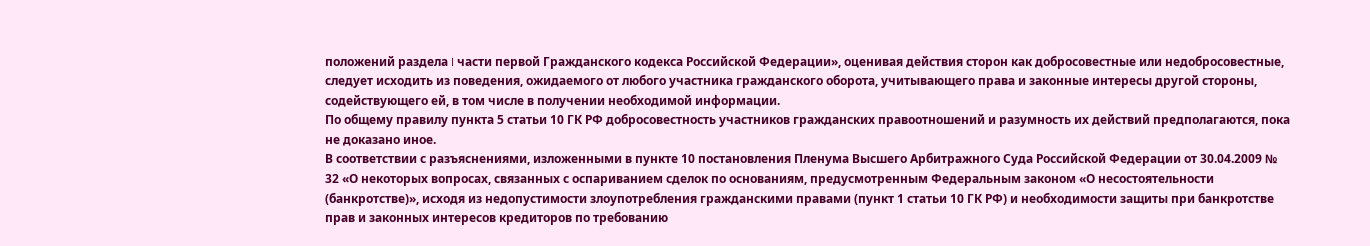положений раздела I части первой Гражданского кодекса Российской Федерации», оценивая действия сторон как добросовестные или недобросовестные, следует исходить из поведения, ожидаемого от любого участника гражданского оборота, учитывающего права и законные интересы другой стороны, содействующего ей, в том числе в получении необходимой информации.
По общему правилу пункта 5 статьи 10 ГК РФ добросовестность участников гражданских правоотношений и разумность их действий предполагаются, пока не доказано иное.
В соответствии с разъяснениями, изложенными в пункте 10 постановления Пленума Высшего Арбитражного Суда Российской Федерации от 30.04.2009 № 32 «О некоторых вопросах, связанных с оспариванием сделок по основаниям, предусмотренным Федеральным законом «О несостоятельности (банкротстве)», исходя из недопустимости злоупотребления гражданскими правами (пункт 1 статьи 10 ГК РФ) и необходимости защиты при банкротстве прав и законных интересов кредиторов по требованию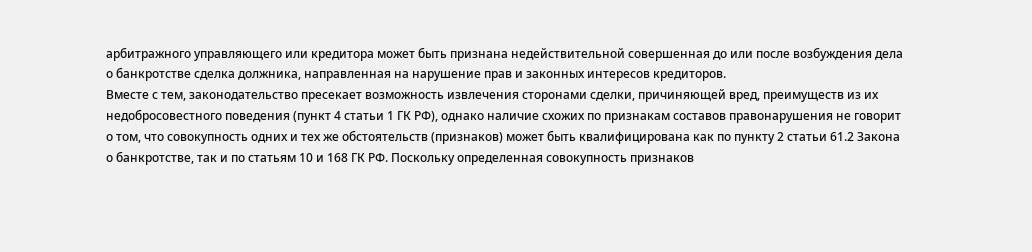арбитражного управляющего или кредитора может быть признана недействительной совершенная до или после возбуждения дела о банкротстве сделка должника, направленная на нарушение прав и законных интересов кредиторов.
Вместе с тем, законодательство пресекает возможность извлечения сторонами сделки, причиняющей вред, преимуществ из их недобросовестного поведения (пункт 4 статьи 1 ГК РФ), однако наличие схожих по признакам составов правонарушения не говорит о том, что совокупность одних и тех же обстоятельств (признаков) может быть квалифицирована как по пункту 2 статьи 61.2 Закона о банкротстве, так и по статьям 10 и 168 ГК РФ. Поскольку определенная совокупность признаков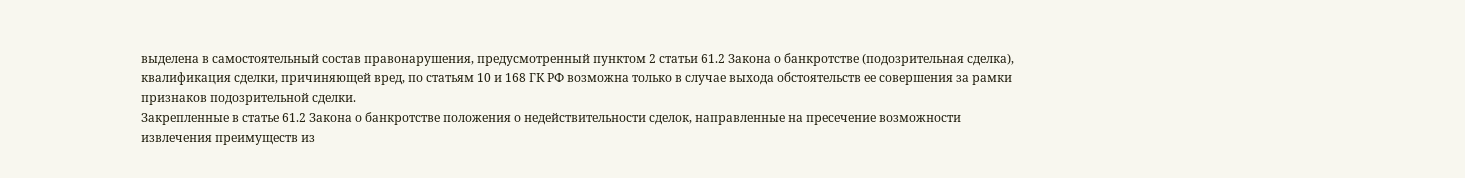выделена в самостоятельный состав правонарушения, предусмотренный пунктом 2 статьи 61.2 Закона о банкротстве (подозрительная сделка), квалификация сделки, причиняющей вред, по статьям 10 и 168 ГК РФ возможна только в случае выхода обстоятельств ее совершения за рамки признаков подозрительной сделки.
Закрепленные в статье 61.2 Закона о банкротстве положения о недействительности сделок, направленные на пресечение возможности извлечения преимуществ из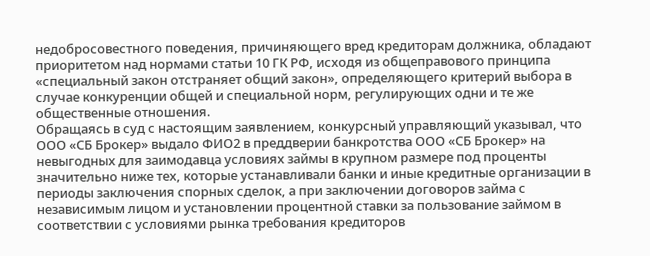недобросовестного поведения, причиняющего вред кредиторам должника, обладают приоритетом над нормами статьи 10 ГК РФ, исходя из общеправового принципа «специальный закон отстраняет общий закон», определяющего критерий выбора в случае конкуренции общей и специальной норм, регулирующих одни и те же общественные отношения.
Обращаясь в суд с настоящим заявлением, конкурсный управляющий указывал, что ООО «СБ Брокер» выдало ФИО2 в преддверии банкротства ООО «СБ Брокер» на невыгодных для заимодавца условиях займы в крупном размере под проценты значительно ниже тех, которые устанавливали банки и иные кредитные организации в периоды заключения спорных сделок, а при заключении договоров займа с независимым лицом и установлении процентной ставки за пользование займом в соответствии с условиями рынка требования кредиторов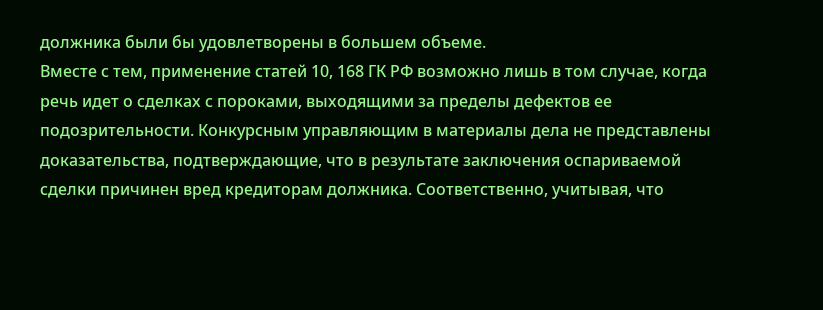должника были бы удовлетворены в большем объеме.
Вместе с тем, применение статей 10, 168 ГК РФ возможно лишь в том случае, когда речь идет о сделках с пороками, выходящими за пределы дефектов ее подозрительности. Конкурсным управляющим в материалы дела не представлены доказательства, подтверждающие, что в результате заключения оспариваемой сделки причинен вред кредиторам должника. Соответственно, учитывая, что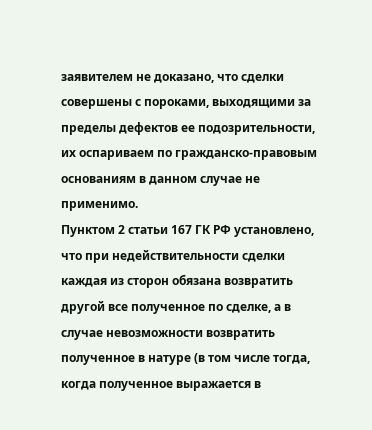заявителем не доказано, что сделки совершены с пороками, выходящими за пределы дефектов ее подозрительности, их оспариваем по гражданско-правовым основаниям в данном случае не применимо.
Пунктом 2 статьи 167 ГК РФ установлено, что при недействительности сделки каждая из сторон обязана возвратить другой все полученное по сделке, а в случае невозможности возвратить полученное в натуре (в том числе тогда, когда полученное выражается в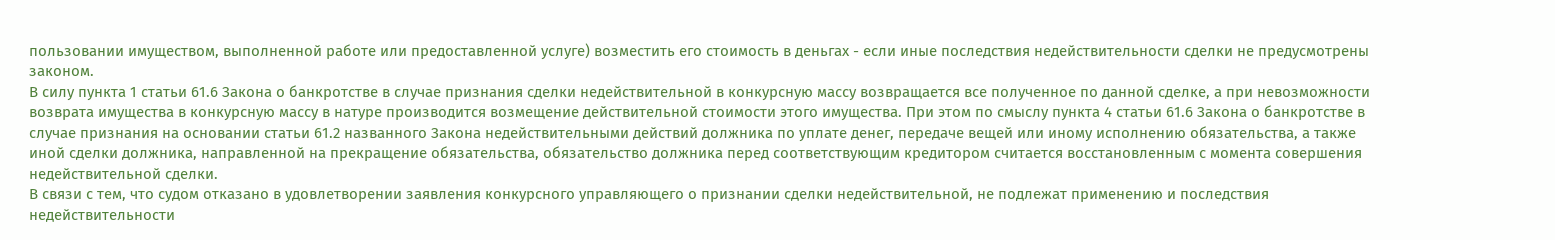пользовании имуществом, выполненной работе или предоставленной услуге) возместить его стоимость в деньгах - если иные последствия недействительности сделки не предусмотрены законом.
В силу пункта 1 статьи 61.6 Закона о банкротстве в случае признания сделки недействительной в конкурсную массу возвращается все полученное по данной сделке, а при невозможности возврата имущества в конкурсную массу в натуре производится возмещение действительной стоимости этого имущества. При этом по смыслу пункта 4 статьи 61.6 Закона о банкротстве в случае признания на основании статьи 61.2 названного Закона недействительными действий должника по уплате денег, передаче вещей или иному исполнению обязательства, а также иной сделки должника, направленной на прекращение обязательства, обязательство должника перед соответствующим кредитором считается восстановленным с момента совершения недействительной сделки.
В связи с тем, что судом отказано в удовлетворении заявления конкурсного управляющего о признании сделки недействительной, не подлежат применению и последствия недействительности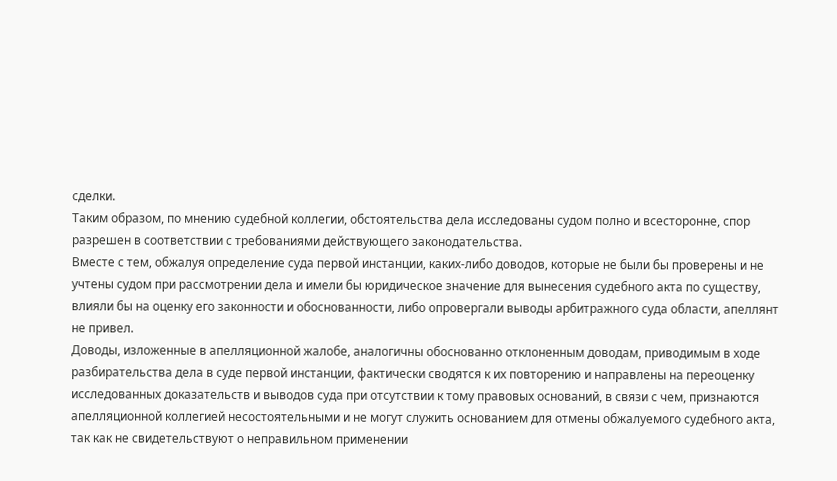сделки.
Таким образом, по мнению судебной коллегии, обстоятельства дела исследованы судом полно и всесторонне, спор разрешен в соответствии с требованиями действующего законодательства.
Вместе с тем, обжалуя определение суда первой инстанции, каких-либо доводов, которые не были бы проверены и не учтены судом при рассмотрении дела и имели бы юридическое значение для вынесения судебного акта по существу, влияли бы на оценку его законности и обоснованности, либо опровергали выводы арбитражного суда области, апеллянт не привел.
Доводы, изложенные в апелляционной жалобе, аналогичны обоснованно отклоненным доводам, приводимым в ходе разбирательства дела в суде первой инстанции, фактически сводятся к их повторению и направлены на переоценку исследованных доказательств и выводов суда при отсутствии к тому правовых оснований, в связи с чем, признаются апелляционной коллегией несостоятельными и не могут служить основанием для отмены обжалуемого судебного акта, так как не свидетельствуют о неправильном применении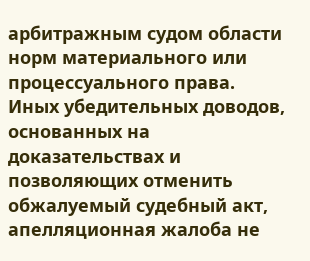арбитражным судом области норм материального или процессуального права.
Иных убедительных доводов, основанных на доказательствах и позволяющих отменить обжалуемый судебный акт, апелляционная жалоба не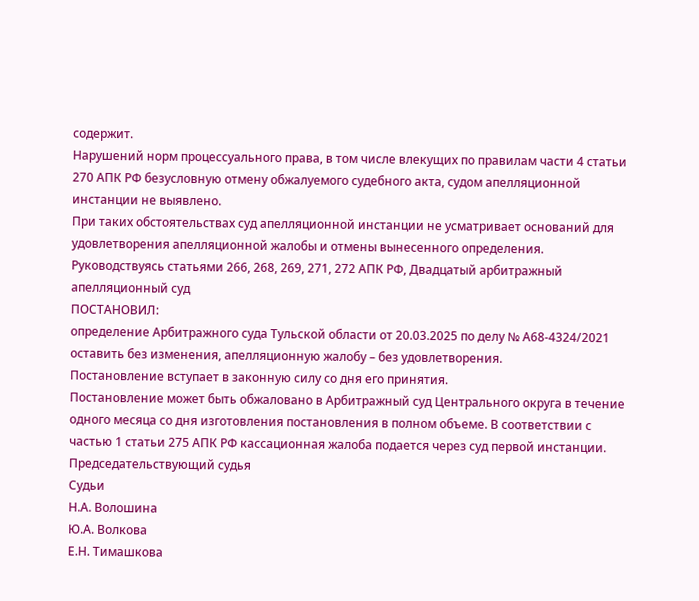содержит.
Нарушений норм процессуального права, в том числе влекущих по правилам части 4 статьи 270 АПК РФ безусловную отмену обжалуемого судебного акта, судом апелляционной инстанции не выявлено.
При таких обстоятельствах суд апелляционной инстанции не усматривает оснований для удовлетворения апелляционной жалобы и отмены вынесенного определения.
Руководствуясь статьями 266, 268, 269, 271, 272 АПК РФ, Двадцатый арбитражный апелляционный суд
ПОСТАНОВИЛ:
определение Арбитражного суда Тульской области от 20.03.2025 по делу № А68-4324/2021 оставить без изменения, апелляционную жалобу – без удовлетворения.
Постановление вступает в законную силу со дня его принятия.
Постановление может быть обжаловано в Арбитражный суд Центрального округа в течение одного месяца со дня изготовления постановления в полном объеме. В соответствии с частью 1 статьи 275 АПК РФ кассационная жалоба подается через суд первой инстанции.
Председательствующий судья
Судьи
Н.А. Волошина
Ю.А. Волкова
Е.Н. Тимашкова